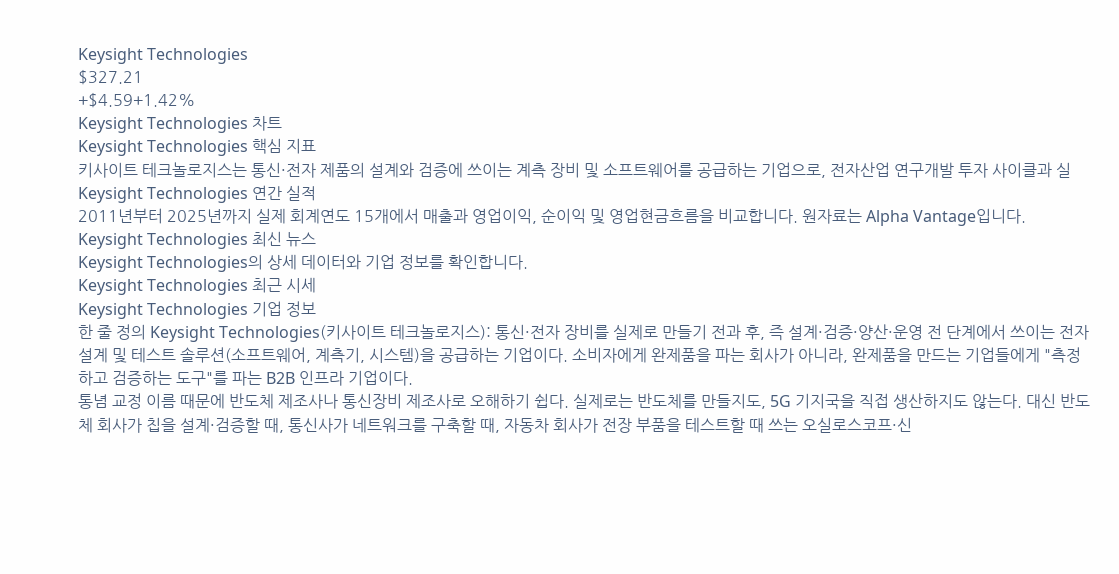Keysight Technologies
$327.21
+$4.59+1.42%
Keysight Technologies 차트
Keysight Technologies 핵심 지표
키사이트 테크놀로지스는 통신·전자 제품의 설계와 검증에 쓰이는 계측 장비 및 소프트웨어를 공급하는 기업으로, 전자산업 연구개발 투자 사이클과 실
Keysight Technologies 연간 실적
2011년부터 2025년까지 실제 회계연도 15개에서 매출과 영업이익, 순이익 및 영업현금흐름을 비교합니다. 원자료는 Alpha Vantage입니다.
Keysight Technologies 최신 뉴스
Keysight Technologies의 상세 데이터와 기업 정보를 확인합니다.
Keysight Technologies 최근 시세
Keysight Technologies 기업 정보
한 줄 정의 Keysight Technologies(키사이트 테크놀로지스): 통신·전자 장비를 실제로 만들기 전과 후, 즉 설계·검증·양산·운영 전 단계에서 쓰이는 전자 설계 및 테스트 솔루션(소프트웨어, 계측기, 시스템)을 공급하는 기업이다. 소비자에게 완제품을 파는 회사가 아니라, 완제품을 만드는 기업들에게 "측정하고 검증하는 도구"를 파는 B2B 인프라 기업이다.
통념 교정 이름 때문에 반도체 제조사나 통신장비 제조사로 오해하기 쉽다. 실제로는 반도체를 만들지도, 5G 기지국을 직접 생산하지도 않는다. 대신 반도체 회사가 칩을 설계·검증할 때, 통신사가 네트워크를 구축할 때, 자동차 회사가 전장 부품을 테스트할 때 쓰는 오실로스코프·신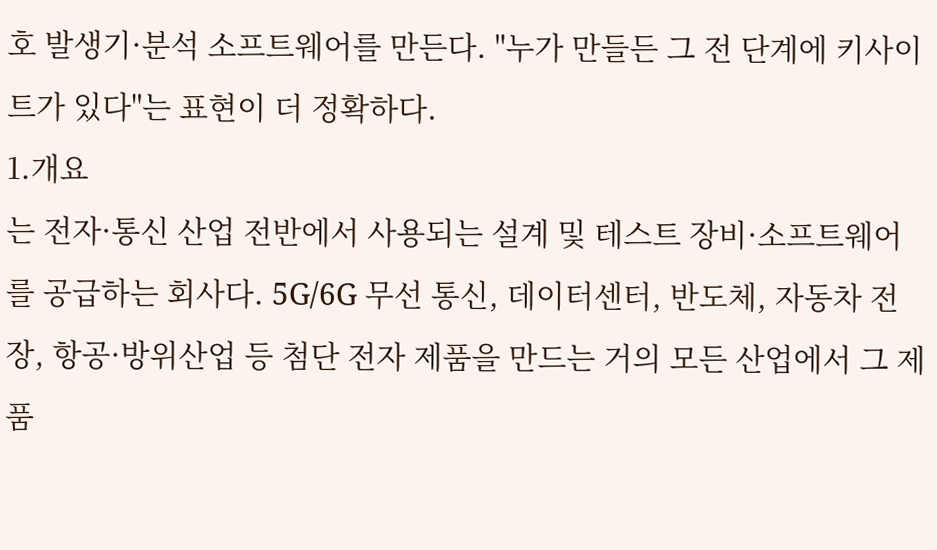호 발생기·분석 소프트웨어를 만든다. "누가 만들든 그 전 단계에 키사이트가 있다"는 표현이 더 정확하다.
1.개요
는 전자·통신 산업 전반에서 사용되는 설계 및 테스트 장비·소프트웨어를 공급하는 회사다. 5G/6G 무선 통신, 데이터센터, 반도체, 자동차 전장, 항공·방위산업 등 첨단 전자 제품을 만드는 거의 모든 산업에서 그 제품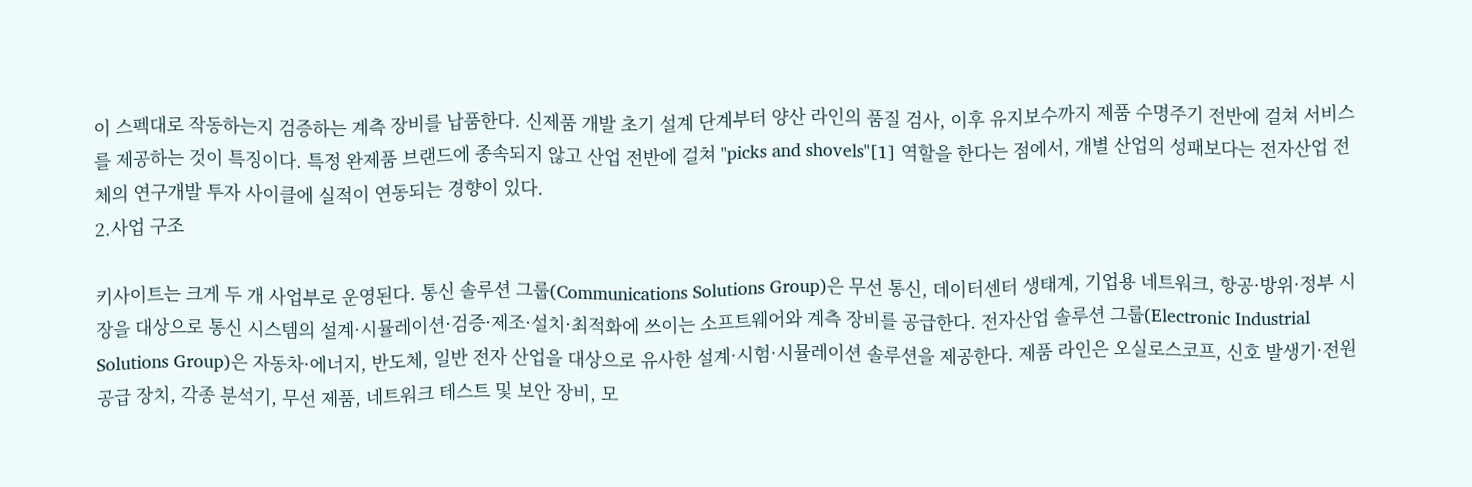이 스펙대로 작동하는지 검증하는 계측 장비를 납품한다. 신제품 개발 초기 설계 단계부터 양산 라인의 품질 검사, 이후 유지보수까지 제품 수명주기 전반에 걸쳐 서비스를 제공하는 것이 특징이다. 특정 완제품 브랜드에 종속되지 않고 산업 전반에 걸쳐 "picks and shovels"[1] 역할을 한다는 점에서, 개별 산업의 성패보다는 전자산업 전체의 연구개발 투자 사이클에 실적이 연동되는 경향이 있다.
2.사업 구조

키사이트는 크게 두 개 사업부로 운영된다. 통신 솔루션 그룹(Communications Solutions Group)은 무선 통신, 데이터센터 생태계, 기업용 네트워크, 항공·방위·정부 시장을 대상으로 통신 시스템의 설계·시뮬레이션·검증·제조·설치·최적화에 쓰이는 소프트웨어와 계측 장비를 공급한다. 전자산업 솔루션 그룹(Electronic Industrial Solutions Group)은 자동차·에너지, 반도체, 일반 전자 산업을 대상으로 유사한 설계·시험·시뮬레이션 솔루션을 제공한다. 제품 라인은 오실로스코프, 신호 발생기·전원 공급 장치, 각종 분석기, 무선 제품, 네트워크 테스트 및 보안 장비, 모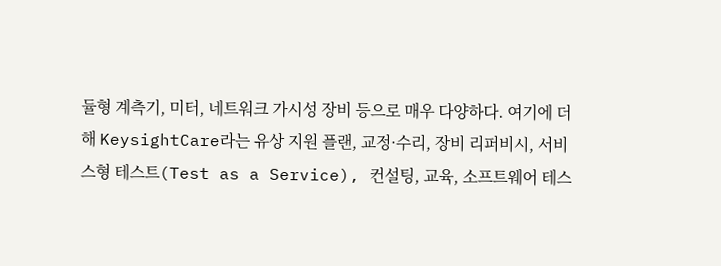듈형 계측기, 미터, 네트워크 가시성 장비 등으로 매우 다양하다. 여기에 더해 KeysightCare라는 유상 지원 플랜, 교정·수리, 장비 리퍼비시, 서비스형 테스트(Test as a Service), 컨설팅, 교육, 소프트웨어 테스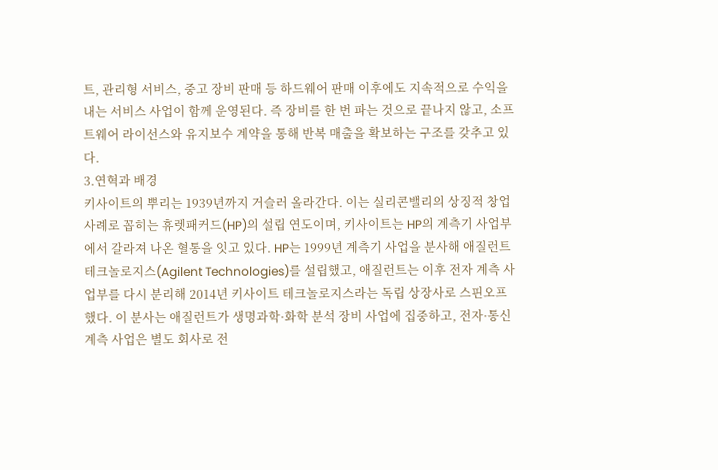트, 관리형 서비스, 중고 장비 판매 등 하드웨어 판매 이후에도 지속적으로 수익을 내는 서비스 사업이 함께 운영된다. 즉 장비를 한 번 파는 것으로 끝나지 않고, 소프트웨어 라이선스와 유지보수 계약을 통해 반복 매출을 확보하는 구조를 갖추고 있다.
3.연혁과 배경
키사이트의 뿌리는 1939년까지 거슬러 올라간다. 이는 실리콘밸리의 상징적 창업 사례로 꼽히는 휴렛패커드(HP)의 설립 연도이며, 키사이트는 HP의 계측기 사업부에서 갈라져 나온 혈통을 잇고 있다. HP는 1999년 계측기 사업을 분사해 애질런트 테크놀로지스(Agilent Technologies)를 설립했고, 애질런트는 이후 전자 계측 사업부를 다시 분리해 2014년 키사이트 테크놀로지스라는 독립 상장사로 스핀오프했다. 이 분사는 애질런트가 생명과학·화학 분석 장비 사업에 집중하고, 전자·통신 계측 사업은 별도 회사로 전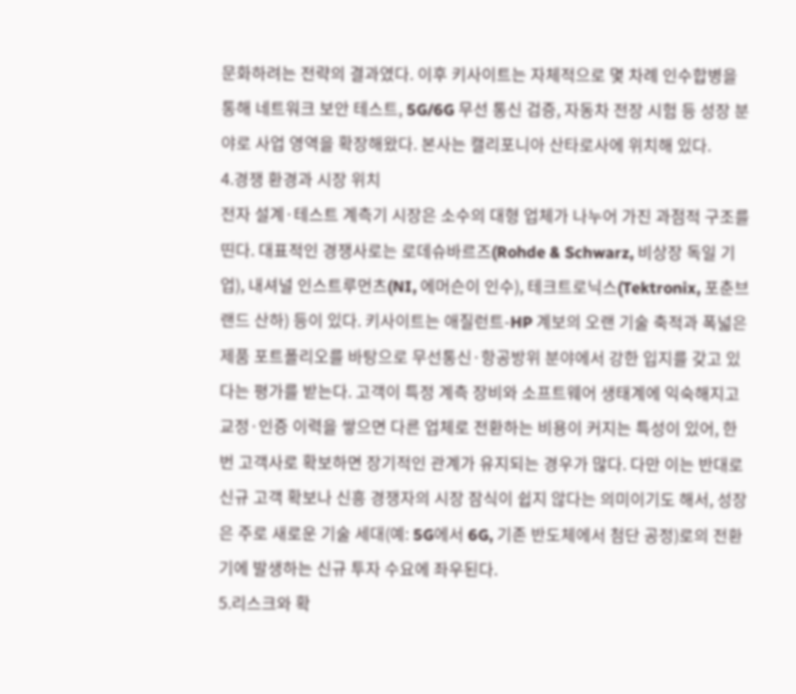문화하려는 전략의 결과였다. 이후 키사이트는 자체적으로 몇 차례 인수합병을 통해 네트워크 보안 테스트, 5G/6G 무선 통신 검증, 자동차 전장 시험 등 성장 분야로 사업 영역을 확장해왔다. 본사는 캘리포니아 산타로사에 위치해 있다.
4.경쟁 환경과 시장 위치
전자 설계·테스트 계측기 시장은 소수의 대형 업체가 나누어 가진 과점적 구조를 띤다. 대표적인 경쟁사로는 로데슈바르즈(Rohde & Schwarz, 비상장 독일 기업), 내셔널 인스트루먼츠(NI, 에머슨이 인수), 테크트로닉스(Tektronix, 포춘브랜드 산하) 등이 있다. 키사이트는 애질런트-HP 계보의 오랜 기술 축적과 폭넓은 제품 포트폴리오를 바탕으로 무선통신·항공방위 분야에서 강한 입지를 갖고 있다는 평가를 받는다. 고객이 특정 계측 장비와 소프트웨어 생태계에 익숙해지고 교정·인증 이력을 쌓으면 다른 업체로 전환하는 비용이 커지는 특성이 있어, 한 번 고객사로 확보하면 장기적인 관계가 유지되는 경우가 많다. 다만 이는 반대로 신규 고객 확보나 신흥 경쟁자의 시장 잠식이 쉽지 않다는 의미이기도 해서, 성장은 주로 새로운 기술 세대(예: 5G에서 6G, 기존 반도체에서 첨단 공정)로의 전환기에 발생하는 신규 투자 수요에 좌우된다.
5.리스크와 확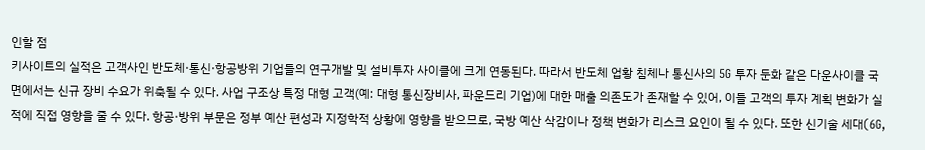인할 점
키사이트의 실적은 고객사인 반도체·통신·항공방위 기업들의 연구개발 및 설비투자 사이클에 크게 연동된다. 따라서 반도체 업황 침체나 통신사의 5G 투자 둔화 같은 다운사이클 국면에서는 신규 장비 수요가 위축될 수 있다. 사업 구조상 특정 대형 고객(예: 대형 통신장비사, 파운드리 기업)에 대한 매출 의존도가 존재할 수 있어, 이들 고객의 투자 계획 변화가 실적에 직접 영향을 줄 수 있다. 항공·방위 부문은 정부 예산 편성과 지정학적 상황에 영향을 받으므로, 국방 예산 삭감이나 정책 변화가 리스크 요인이 될 수 있다. 또한 신기술 세대(6G,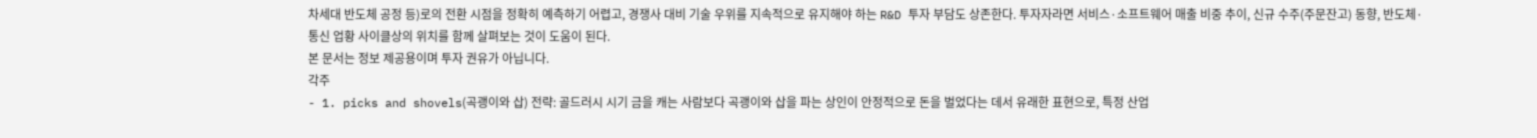차세대 반도체 공정 등)로의 전환 시점을 정확히 예측하기 어렵고, 경쟁사 대비 기술 우위를 지속적으로 유지해야 하는 R&D 투자 부담도 상존한다. 투자자라면 서비스·소프트웨어 매출 비중 추이, 신규 수주(주문잔고) 동향, 반도체·통신 업황 사이클상의 위치를 함께 살펴보는 것이 도움이 된다.
본 문서는 정보 제공용이며 투자 권유가 아닙니다.
각주
- 1. picks and shovels(곡괭이와 삽) 전략: 골드러시 시기 금을 캐는 사람보다 곡괭이와 삽을 파는 상인이 안정적으로 돈을 벌었다는 데서 유래한 표현으로, 특정 산업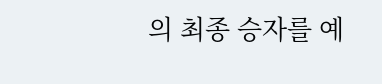의 최종 승자를 예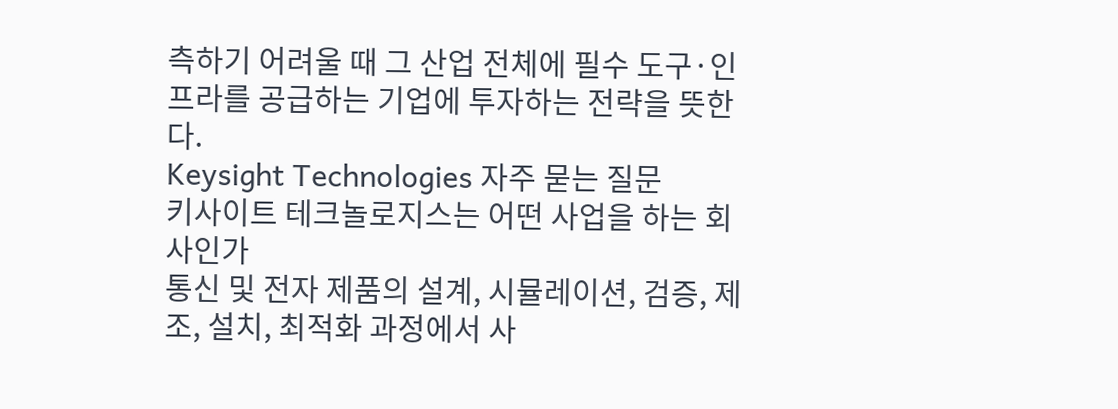측하기 어려울 때 그 산업 전체에 필수 도구·인프라를 공급하는 기업에 투자하는 전략을 뜻한다.
Keysight Technologies 자주 묻는 질문
키사이트 테크놀로지스는 어떤 사업을 하는 회사인가
통신 및 전자 제품의 설계, 시뮬레이션, 검증, 제조, 설치, 최적화 과정에서 사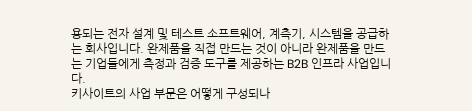용되는 전자 설계 및 테스트 소프트웨어, 계측기, 시스템을 공급하는 회사입니다. 완제품을 직접 만드는 것이 아니라 완제품을 만드는 기업들에게 측정과 검증 도구를 제공하는 B2B 인프라 사업입니다.
키사이트의 사업 부문은 어떻게 구성되나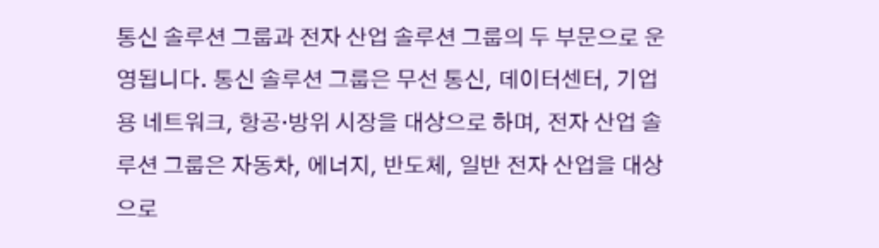통신 솔루션 그룹과 전자 산업 솔루션 그룹의 두 부문으로 운영됩니다. 통신 솔루션 그룹은 무선 통신, 데이터센터, 기업용 네트워크, 항공·방위 시장을 대상으로 하며, 전자 산업 솔루션 그룹은 자동차, 에너지, 반도체, 일반 전자 산업을 대상으로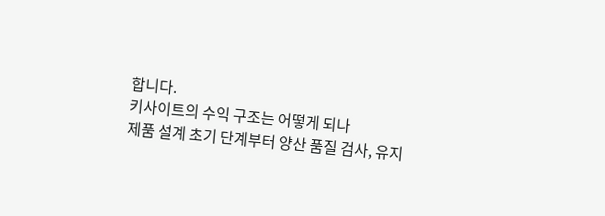합니다.
키사이트의 수익 구조는 어떻게 되나
제품 설계 초기 단계부터 양산 품질 검사, 유지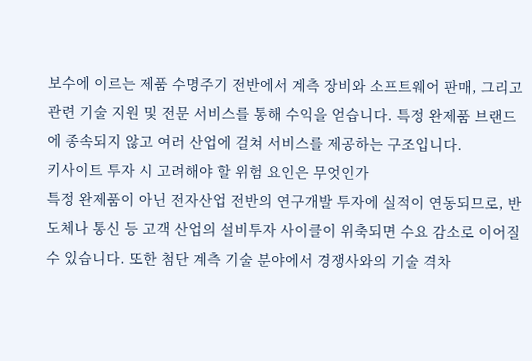보수에 이르는 제품 수명주기 전반에서 계측 장비와 소프트웨어 판매, 그리고 관련 기술 지원 및 전문 서비스를 통해 수익을 얻습니다. 특정 완제품 브랜드에 종속되지 않고 여러 산업에 걸쳐 서비스를 제공하는 구조입니다.
키사이트 투자 시 고려해야 할 위험 요인은 무엇인가
특정 완제품이 아닌 전자산업 전반의 연구개발 투자에 실적이 연동되므로, 반도체나 통신 등 고객 산업의 설비투자 사이클이 위축되면 수요 감소로 이어질 수 있습니다. 또한 첨단 계측 기술 분야에서 경쟁사와의 기술 격차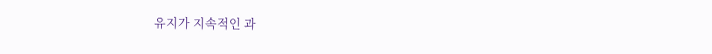유지가 지속적인 과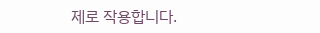제로 작용합니다.